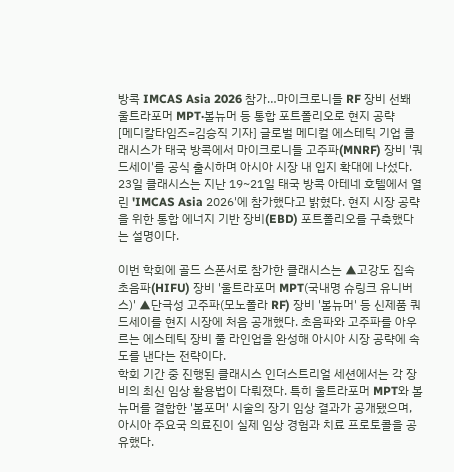방콕 IMCAS Asia 2026 참가…마이크로니들 RF 장비 선봬
울트라포머 MPT·볼뉴머 등 통합 포트폴리오로 현지 공략
[메디칼타임즈=김승직 기자] 글로벌 메디컬 에스테틱 기업 클래시스가 태국 방콕에서 마이크로니들 고주파(MNRF) 장비 '쿼드세이'를 공식 출시하며 아시아 시장 내 입지 확대에 나섰다.
23일 클래시스는 지난 19~21일 태국 방콕 아테네 호텔에서 열린 'IMCAS Asia 2026'에 참가했다고 밝혔다. 현지 시장 공략을 위한 통합 에너지 기반 장비(EBD) 포트폴리오를 구축했다는 설명이다.

이번 학회에 골드 스폰서로 참가한 클래시스는 ▲고강도 집속초음파(HIFU) 장비 '울트라포머 MPT(국내명 슈링크 유니버스)' ▲단극성 고주파(모노폴라 RF) 장비 '볼뉴머' 등 신제품 쿼드세이를 현지 시장에 처음 공개했다. 초음파와 고주파를 아우르는 에스테틱 장비 풀 라인업을 완성해 아시아 시장 공략에 속도를 낸다는 전략이다.
학회 기간 중 진행된 클래시스 인더스트리얼 세션에서는 각 장비의 최신 임상 활용법이 다뤄졌다. 특히 울트라포머 MPT와 볼뉴머를 결합한 '볼포머' 시술의 장기 임상 결과가 공개됐으며, 아시아 주요국 의료진이 실제 임상 경험과 치료 프로토콜을 공유했다.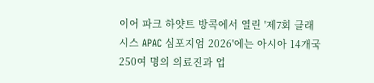이어 파크 하얏트 방콕에서 열린 '제7회 클래시스 APAC 심포지엄 2026'에는 아시아 14개국 250여 명의 의료진과 업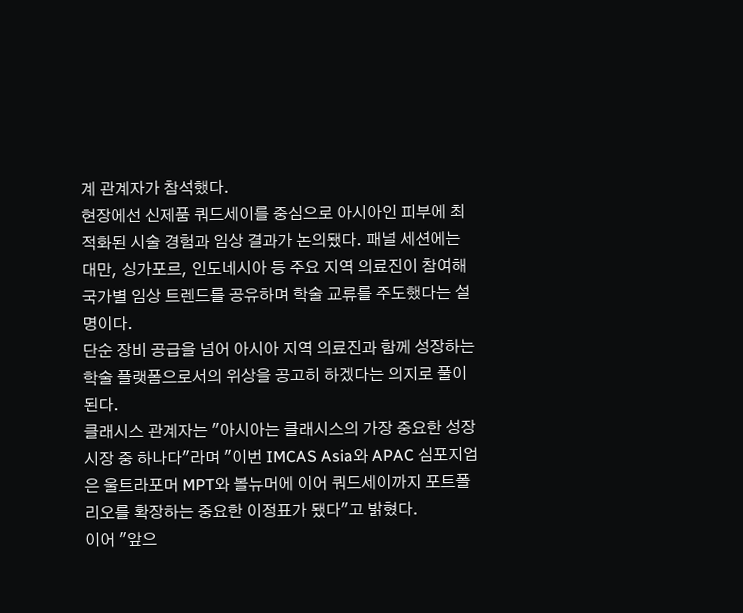계 관계자가 참석했다.
현장에선 신제품 쿼드세이를 중심으로 아시아인 피부에 최적화된 시술 경험과 임상 결과가 논의됐다. 패널 세션에는 대만, 싱가포르, 인도네시아 등 주요 지역 의료진이 참여해 국가별 임상 트렌드를 공유하며 학술 교류를 주도했다는 설명이다.
단순 장비 공급을 넘어 아시아 지역 의료진과 함께 성장하는 학술 플랫폼으로서의 위상을 공고히 하겠다는 의지로 풀이된다.
클래시스 관계자는 "아시아는 클래시스의 가장 중요한 성장 시장 중 하나다"라며 "이번 IMCAS Asia와 APAC 심포지엄은 울트라포머 MPT와 볼뉴머에 이어 쿼드세이까지 포트폴리오를 확장하는 중요한 이정표가 됐다"고 밝혔다.
이어 "앞으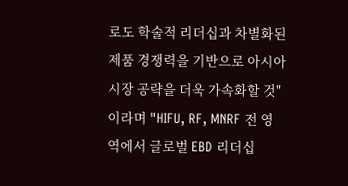로도 학술적 리더십과 차별화된 제품 경쟁력을 기반으로 아시아 시장 공략을 더욱 가속화할 것"이라며 "HIFU, RF, MNRF 전 영역에서 글로벌 EBD 리더십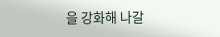을 강화해 나갈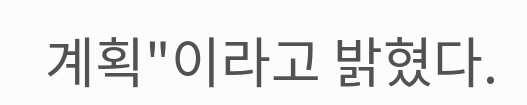계획"이라고 밝혔다.